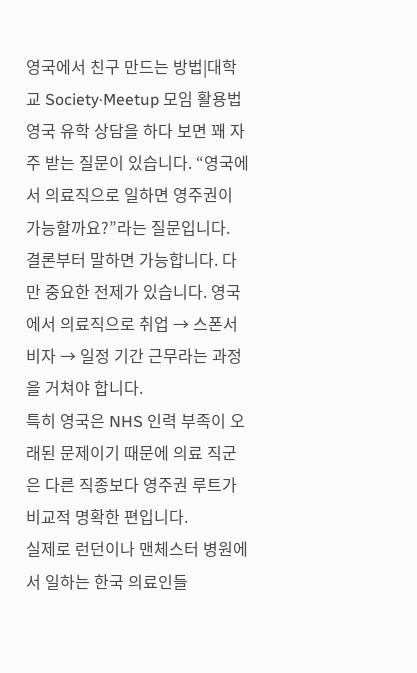영국에서 친구 만드는 방법|대학교 Society·Meetup 모임 활용법
영국 유학 상담을 하다 보면 꽤 자주 받는 질문이 있습니다. “영국에서 의료직으로 일하면 영주권이 가능할까요?”라는 질문입니다.
결론부터 말하면 가능합니다. 다만 중요한 전제가 있습니다. 영국에서 의료직으로 취업 → 스폰서 비자 → 일정 기간 근무라는 과정을 거쳐야 합니다.
특히 영국은 NHS 인력 부족이 오래된 문제이기 때문에 의료 직군은 다른 직종보다 영주권 루트가 비교적 명확한 편입니다.
실제로 런던이나 맨체스터 병원에서 일하는 한국 의료인들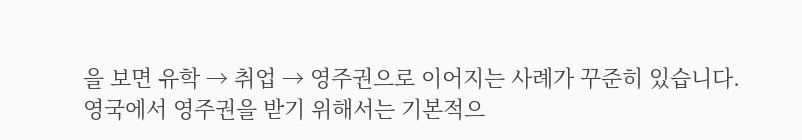을 보면 유학 → 취업 → 영주권으로 이어지는 사례가 꾸준히 있습니다.
영국에서 영주권을 받기 위해서는 기본적으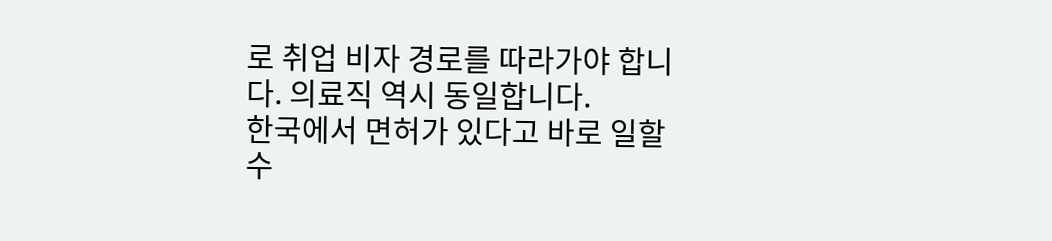로 취업 비자 경로를 따라가야 합니다. 의료직 역시 동일합니다.
한국에서 면허가 있다고 바로 일할 수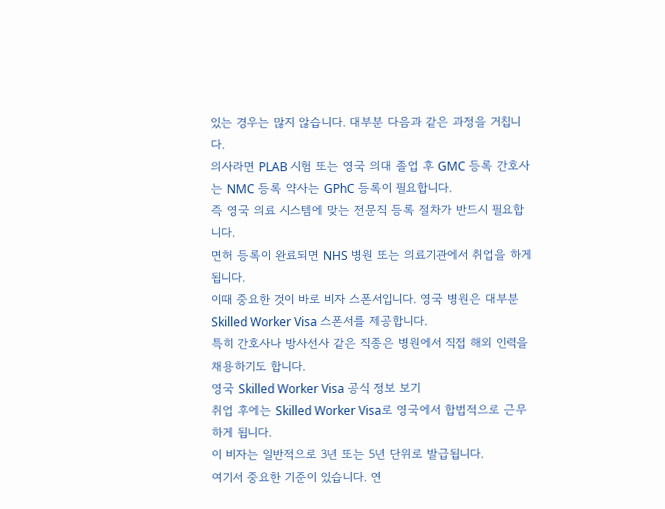있는 경우는 많지 않습니다. 대부분 다음과 같은 과정을 거칩니다.
의사라면 PLAB 시험 또는 영국 의대 졸업 후 GMC 등록 간호사는 NMC 등록 약사는 GPhC 등록이 필요합니다.
즉 영국 의료 시스템에 맞는 전문직 등록 절차가 반드시 필요합니다.
면허 등록이 완료되면 NHS 병원 또는 의료기관에서 취업을 하게 됩니다.
이때 중요한 것이 바로 비자 스폰서입니다. 영국 병원은 대부분 Skilled Worker Visa 스폰서를 제공합니다.
특히 간호사나 방사선사 같은 직종은 병원에서 직접 해외 인력을 채용하기도 합니다.
영국 Skilled Worker Visa 공식 정보 보기
취업 후에는 Skilled Worker Visa로 영국에서 합법적으로 근무하게 됩니다.
이 비자는 일반적으로 3년 또는 5년 단위로 발급됩니다.
여기서 중요한 기준이 있습니다. 연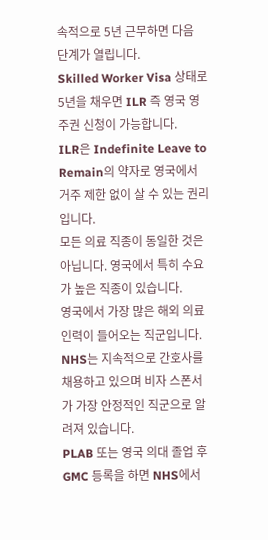속적으로 5년 근무하면 다음 단계가 열립니다.
Skilled Worker Visa 상태로 5년을 채우면 ILR 즉 영국 영주권 신청이 가능합니다.
ILR은 Indefinite Leave to Remain의 약자로 영국에서 거주 제한 없이 살 수 있는 권리입니다.
모든 의료 직종이 동일한 것은 아닙니다. 영국에서 특히 수요가 높은 직종이 있습니다.
영국에서 가장 많은 해외 의료 인력이 들어오는 직군입니다.
NHS는 지속적으로 간호사를 채용하고 있으며 비자 스폰서가 가장 안정적인 직군으로 알려져 있습니다.
PLAB 또는 영국 의대 졸업 후 GMC 등록을 하면 NHS에서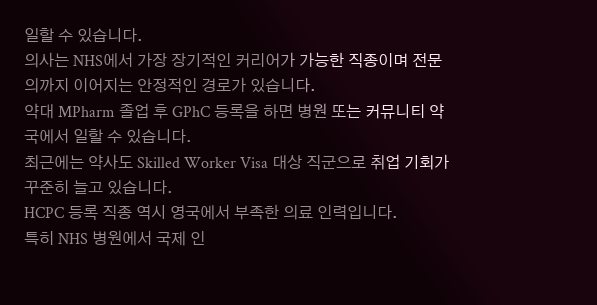일할 수 있습니다.
의사는 NHS에서 가장 장기적인 커리어가 가능한 직종이며 전문의까지 이어지는 안정적인 경로가 있습니다.
약대 MPharm 졸업 후 GPhC 등록을 하면 병원 또는 커뮤니티 약국에서 일할 수 있습니다.
최근에는 약사도 Skilled Worker Visa 대상 직군으로 취업 기회가 꾸준히 늘고 있습니다.
HCPC 등록 직종 역시 영국에서 부족한 의료 인력입니다.
특히 NHS 병원에서 국제 인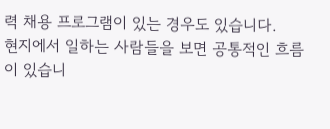력 채용 프로그램이 있는 경우도 있습니다.
현지에서 일하는 사람들을 보면 공통적인 흐름이 있습니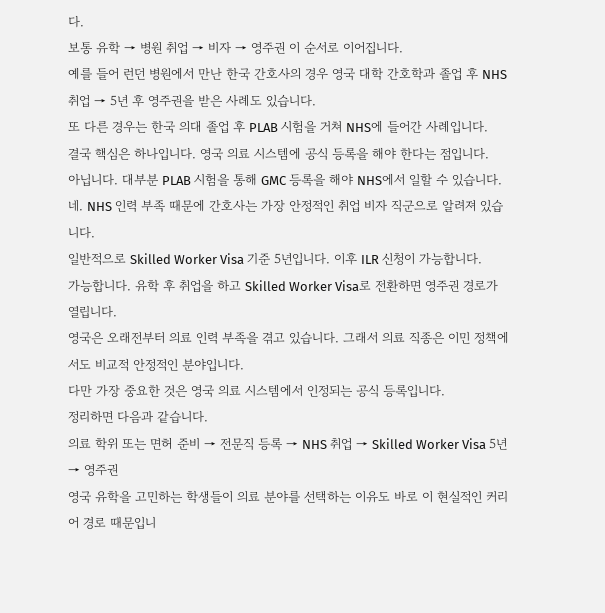다.
보통 유학 → 병원 취업 → 비자 → 영주권 이 순서로 이어집니다.
예를 들어 런던 병원에서 만난 한국 간호사의 경우 영국 대학 간호학과 졸업 후 NHS 취업 → 5년 후 영주권을 받은 사례도 있습니다.
또 다른 경우는 한국 의대 졸업 후 PLAB 시험을 거쳐 NHS에 들어간 사례입니다.
결국 핵심은 하나입니다. 영국 의료 시스템에 공식 등록을 해야 한다는 점입니다.
아닙니다. 대부분 PLAB 시험을 통해 GMC 등록을 해야 NHS에서 일할 수 있습니다.
네. NHS 인력 부족 때문에 간호사는 가장 안정적인 취업 비자 직군으로 알려져 있습니다.
일반적으로 Skilled Worker Visa 기준 5년입니다. 이후 ILR 신청이 가능합니다.
가능합니다. 유학 후 취업을 하고 Skilled Worker Visa로 전환하면 영주권 경로가 열립니다.
영국은 오래전부터 의료 인력 부족을 겪고 있습니다. 그래서 의료 직종은 이민 정책에서도 비교적 안정적인 분야입니다.
다만 가장 중요한 것은 영국 의료 시스템에서 인정되는 공식 등록입니다.
정리하면 다음과 같습니다.
의료 학위 또는 면허 준비 → 전문직 등록 → NHS 취업 → Skilled Worker Visa 5년 → 영주권
영국 유학을 고민하는 학생들이 의료 분야를 선택하는 이유도 바로 이 현실적인 커리어 경로 때문입니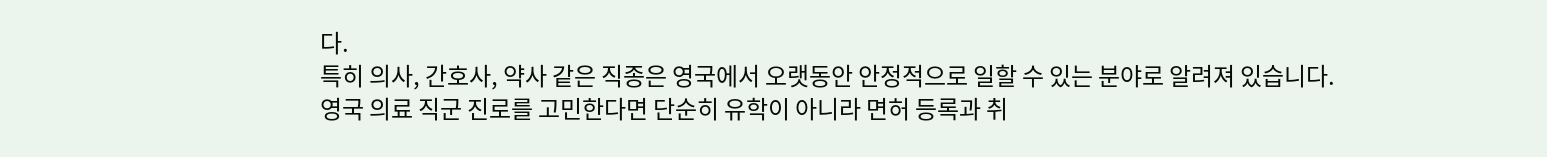다.
특히 의사, 간호사, 약사 같은 직종은 영국에서 오랫동안 안정적으로 일할 수 있는 분야로 알려져 있습니다.
영국 의료 직군 진로를 고민한다면 단순히 유학이 아니라 면허 등록과 취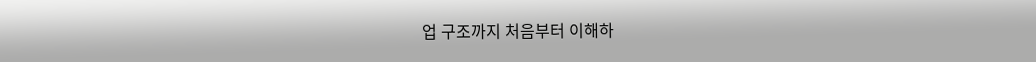업 구조까지 처음부터 이해하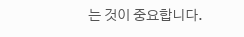는 것이 중요합니다.